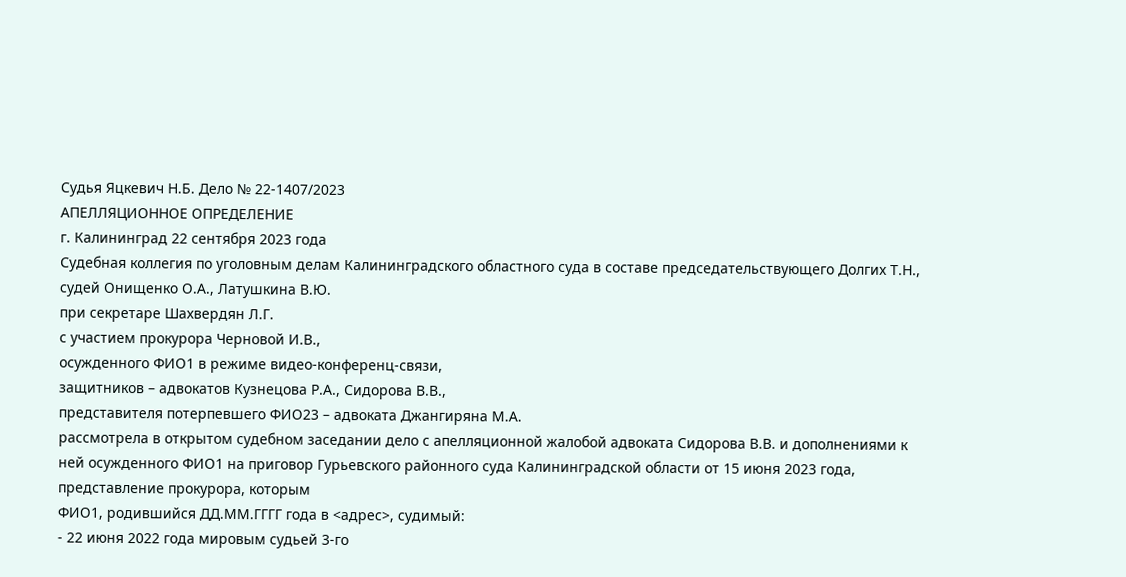Судья Яцкевич Н.Б. Дело № 22-1407/2023
АПЕЛЛЯЦИОННОЕ ОПРЕДЕЛЕНИЕ
г. Калининград 22 сентября 2023 года
Судебная коллегия по уголовным делам Калининградского областного суда в составе председательствующего Долгих Т.Н.,
судей Онищенко О.А., Латушкина В.Ю.
при секретаре Шахвердян Л.Г.
с участием прокурора Черновой И.В.,
осужденного ФИО1 в режиме видео-конференц-связи,
защитников – адвокатов Кузнецова Р.А., Сидорова В.В.,
представителя потерпевшего ФИО23 – адвоката Джангиряна М.А.
рассмотрела в открытом судебном заседании дело с апелляционной жалобой адвоката Сидорова В.В. и дополнениями к ней осужденного ФИО1 на приговор Гурьевского районного суда Калининградской области от 15 июня 2023 года, представление прокурора, которым
ФИО1, родившийся ДД.ММ.ГГГГ года в <адрес>, судимый:
- 22 июня 2022 года мировым судьей 3-го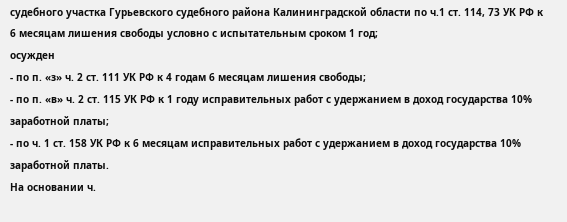судебного участка Гурьевского судебного района Калининградской области по ч.1 ст. 114, 73 УК РФ к 6 месяцам лишения свободы условно с испытательным сроком 1 год;
осужден
- по п. «з» ч. 2 ст. 111 УК РФ к 4 годам 6 месяцам лишения свободы;
- по п. «в» ч. 2 ст. 115 УК РФ к 1 году исправительных работ с удержанием в доход государства 10% заработной платы;
- по ч. 1 ст. 158 УК РФ к 6 месяцам исправительных работ с удержанием в доход государства 10% заработной платы.
На основании ч.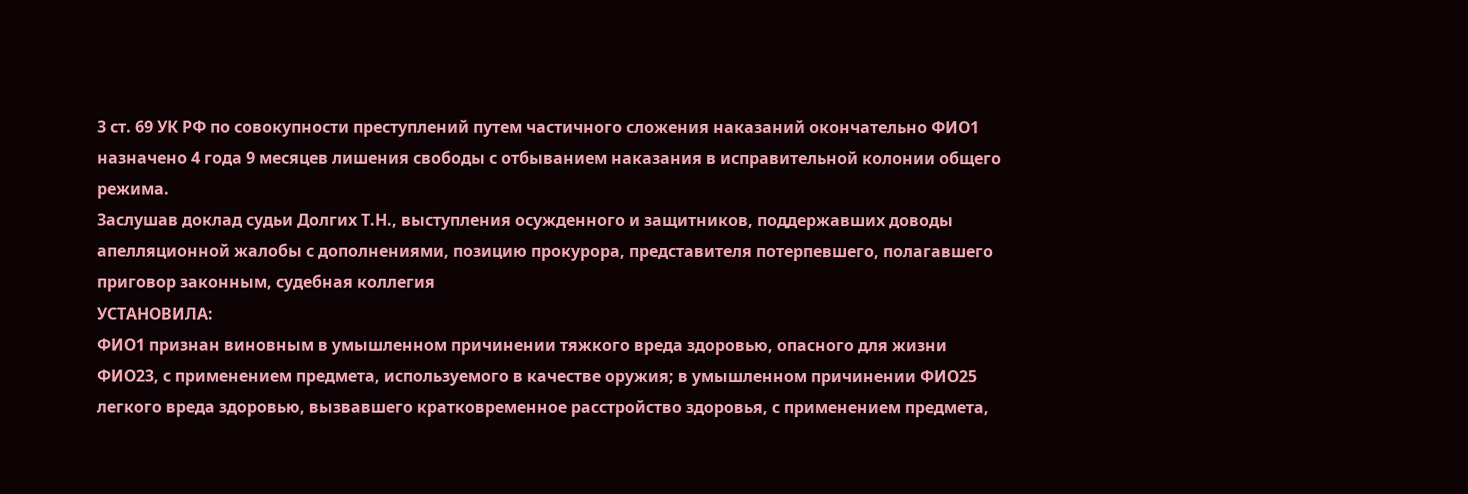3 ст. 69 УК РФ по совокупности преступлений путем частичного сложения наказаний окончательно ФИО1 назначено 4 года 9 месяцев лишения свободы с отбыванием наказания в исправительной колонии общего режима.
Заслушав доклад судьи Долгих Т.Н., выступления осужденного и защитников, поддержавших доводы апелляционной жалобы с дополнениями, позицию прокурора, представителя потерпевшего, полагавшего приговор законным, судебная коллегия
УСТАНОВИЛА:
ФИО1 признан виновным в умышленном причинении тяжкого вреда здоровью, опасного для жизни ФИО23, с применением предмета, используемого в качестве оружия; в умышленном причинении ФИО25 легкого вреда здоровью, вызвавшего кратковременное расстройство здоровья, с применением предмета,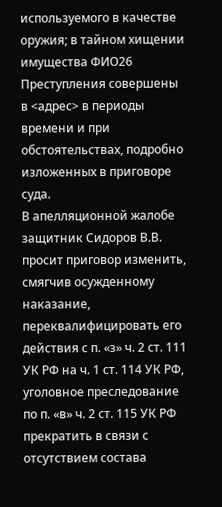используемого в качестве оружия; в тайном хищении имущества ФИО26
Преступления совершены в <адрес> в периоды времени и при обстоятельствах, подробно изложенных в приговоре суда.
В апелляционной жалобе защитник Сидоров В.В. просит приговор изменить, смягчив осужденному наказание, переквалифицировать его действия с п. «з» ч. 2 ст. 111 УК РФ на ч. 1 ст. 114 УК РФ, уголовное преследование по п. «в» ч. 2 ст. 115 УК РФ прекратить в связи с отсутствием состава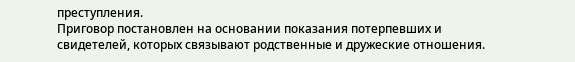преступления.
Приговор постановлен на основании показания потерпевших и свидетелей, которых связывают родственные и дружеские отношения.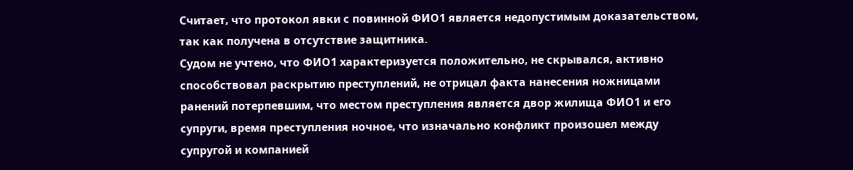Считает, что протокол явки с повинной ФИО1 является недопустимым доказательством, так как получена в отсутствие защитника.
Судом не учтено, что ФИО1 характеризуется положительно, не скрывался, активно способствовал раскрытию преступлений, не отрицал факта нанесения ножницами ранений потерпевшим, что местом преступления является двор жилища ФИО1 и его супруги, время преступления ночное, что изначально конфликт произошел между супругой и компанией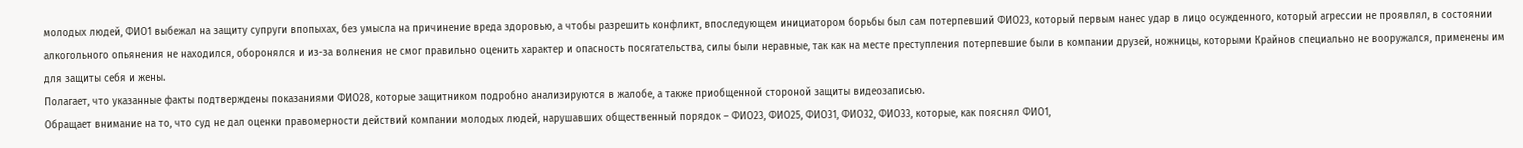молодых людей, ФИО1 выбежал на защиту супруги впопыхах, без умысла на причинение вреда здоровью, а чтобы разрешить конфликт, впоследующем инициатором борьбы был сам потерпевший ФИО23, который первым нанес удар в лицо осужденного, который агрессии не проявлял, в состоянии алкогольного опьянения не находился, оборонялся и из-за волнения не смог правильно оценить характер и опасность посягательства, силы были неравные, так как на месте преступления потерпевшие были в компании друзей, ножницы, которыми Крайнов специально не вооружался, применены им для защиты себя и жены.
Полагает, что указанные факты подтверждены показаниями ФИО28, которые защитником подробно анализируются в жалобе, а также приобщенной стороной защиты видеозаписью.
Обращает внимание на то, что суд не дал оценки правомерности действий компании молодых людей, нарушавших общественный порядок – ФИО23, ФИО25, ФИО31, ФИО32, ФИО33, которые, как пояснял ФИО1,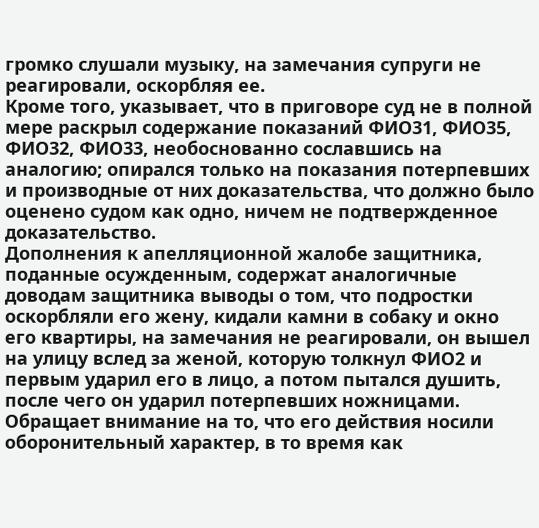громко слушали музыку, на замечания супруги не реагировали, оскорбляя ее.
Кроме того, указывает, что в приговоре суд не в полной мере раскрыл содержание показаний ФИО31, ФИО35, ФИО32, ФИО33, необоснованно сославшись на аналогию; опирался только на показания потерпевших и производные от них доказательства, что должно было оценено судом как одно, ничем не подтвержденное доказательство.
Дополнения к апелляционной жалобе защитника, поданные осужденным, содержат аналогичные доводам защитника выводы о том, что подростки оскорбляли его жену, кидали камни в собаку и окно его квартиры, на замечания не реагировали, он вышел на улицу вслед за женой, которую толкнул ФИО2 и первым ударил его в лицо, а потом пытался душить, после чего он ударил потерпевших ножницами. Обращает внимание на то, что его действия носили оборонительный характер, в то время как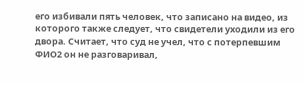его избивали пять человек, что записано на видео, из которого также следует, что свидетели уходили из его двора. Считает, что суд не учел, что с потерпевшим ФИО2 он не разговаривал,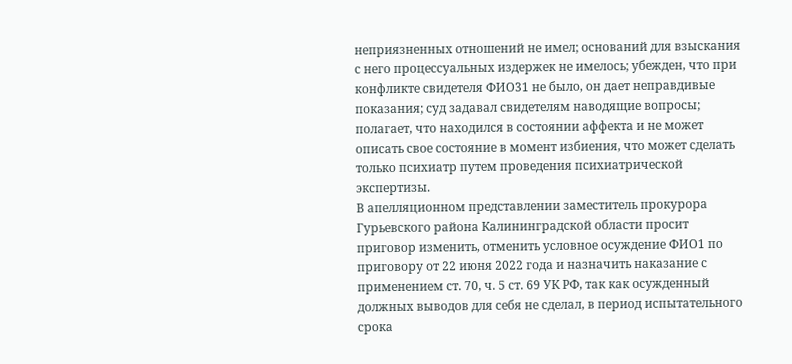неприязненных отношений не имел; оснований для взыскания с него процессуальных издержек не имелось; убежден, что при конфликте свидетеля ФИО31 не было, он дает неправдивые показания; суд задавал свидетелям наводящие вопросы; полагает, что находился в состоянии аффекта и не может описать свое состояние в момент избиения, что может сделать только психиатр путем проведения психиатрической экспертизы.
В апелляционном представлении заместитель прокурора Гурьевского района Калининградской области просит приговор изменить, отменить условное осуждение ФИО1 по приговору от 22 июня 2022 года и назначить наказание с применением ст. 70, ч. 5 ст. 69 УК РФ, так как осужденный должных выводов для себя не сделал, в период испытательного срока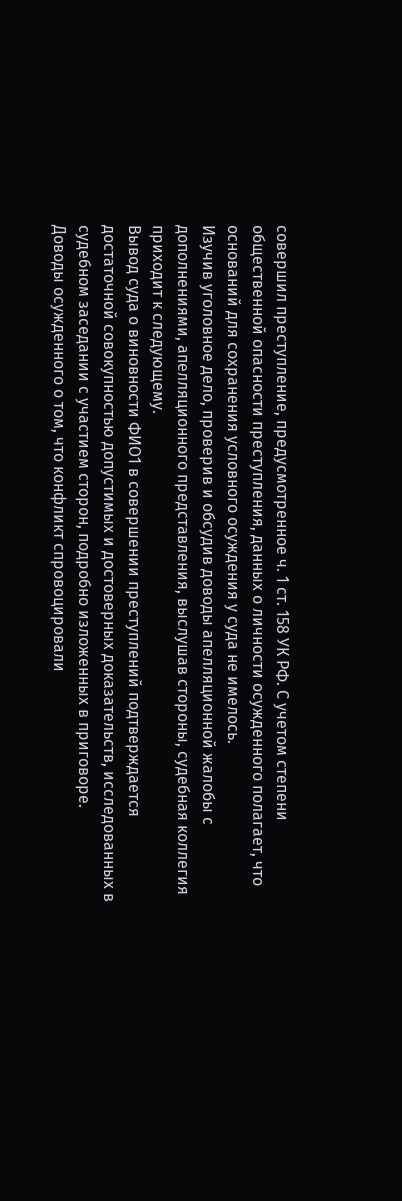совершил преступление, предусмотренное ч. 1 ст. 158 УК РФ. С учетом степени общественной опасности преступления, данных о личности осужденного полагает, что оснований для сохранения условного осуждения у суда не имелось.
Изучив уголовное дело, проверив и обсудив доводы апелляционной жалобы с дополнениями, апелляционного представления, выслушав стороны, судебная коллегия приходит к следующему.
Вывод суда о виновности ФИО1 в совершении преступлений подтверждается достаточной совокупностью допустимых и достоверных доказательств, исследованных в судебном заседании с участием сторон, подробно изложенных в приговоре.
Доводы осужденного о том, что конфликт спровоцировали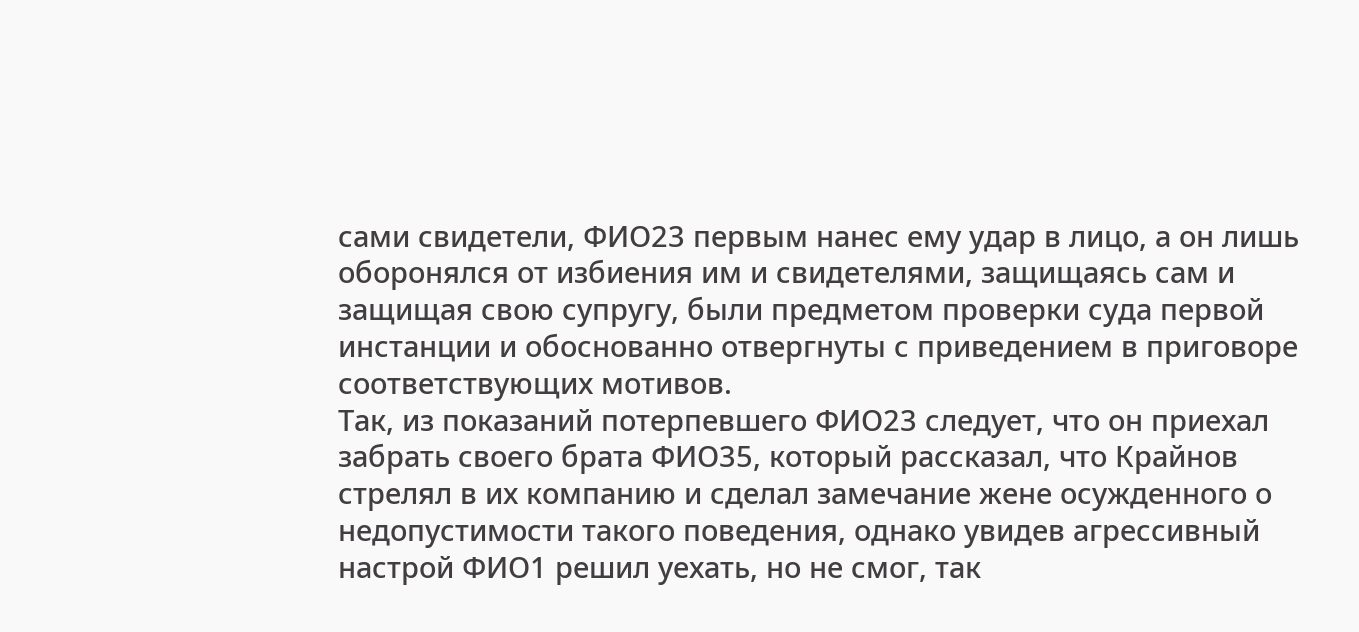сами свидетели, ФИО23 первым нанес ему удар в лицо, а он лишь оборонялся от избиения им и свидетелями, защищаясь сам и защищая свою супругу, были предметом проверки суда первой инстанции и обоснованно отвергнуты с приведением в приговоре соответствующих мотивов.
Так, из показаний потерпевшего ФИО23 следует, что он приехал забрать своего брата ФИО35, который рассказал, что Крайнов стрелял в их компанию и сделал замечание жене осужденного о недопустимости такого поведения, однако увидев агрессивный настрой ФИО1 решил уехать, но не смог, так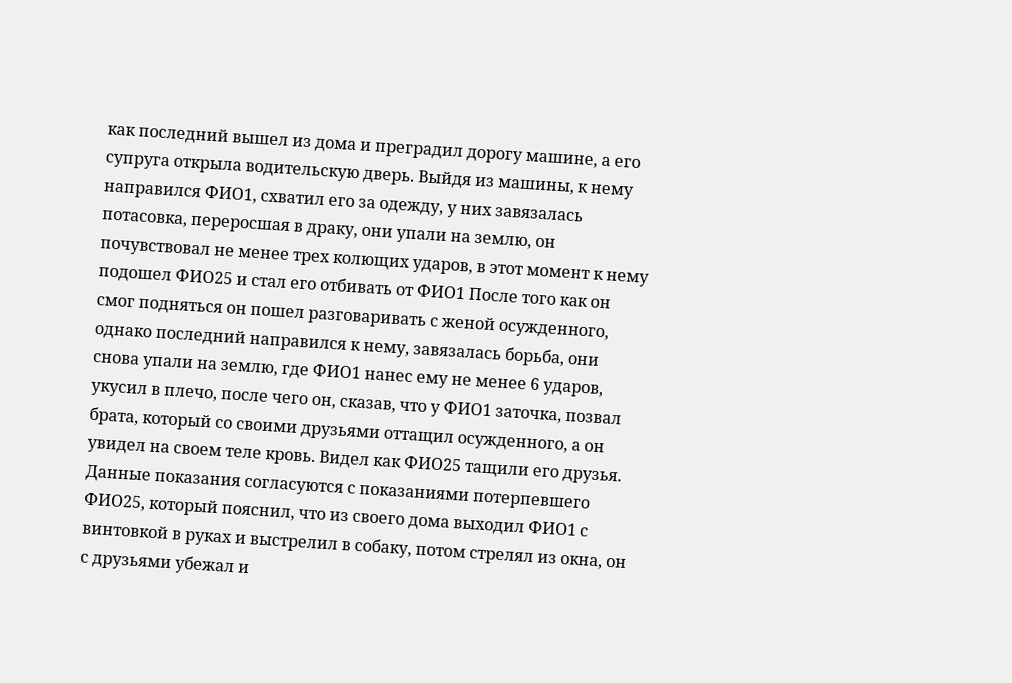как последний вышел из дома и преградил дорогу машине, а его супруга открыла водительскую дверь. Выйдя из машины, к нему направился ФИО1, схватил его за одежду, у них завязалась потасовка, переросшая в драку, они упали на землю, он почувствовал не менее трех колющих ударов, в этот момент к нему подошел ФИО25 и стал его отбивать от ФИО1 После того как он смог подняться он пошел разговаривать с женой осужденного, однако последний направился к нему, завязалась борьба, они снова упали на землю, где ФИО1 нанес ему не менее 6 ударов, укусил в плечо, после чего он, сказав, что у ФИО1 заточка, позвал брата, который со своими друзьями оттащил осужденного, а он увидел на своем теле кровь. Видел как ФИО25 тащили его друзья.
Данные показания согласуются с показаниями потерпевшего ФИО25, который пояснил, что из своего дома выходил ФИО1 с винтовкой в руках и выстрелил в собаку, потом стрелял из окна, он с друзьями убежал и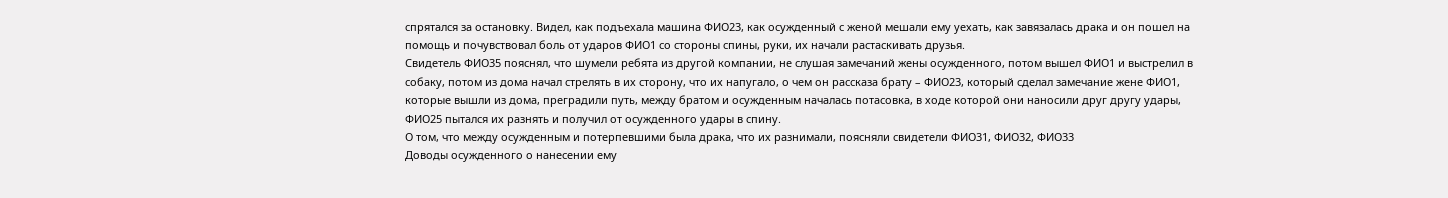спрятался за остановку. Видел, как подъехала машина ФИО23, как осужденный с женой мешали ему уехать, как завязалась драка и он пошел на помощь и почувствовал боль от ударов ФИО1 со стороны спины, руки, их начали растаскивать друзья.
Свидетель ФИО35 пояснял, что шумели ребята из другой компании, не слушая замечаний жены осужденного, потом вышел ФИО1 и выстрелил в собаку, потом из дома начал стрелять в их сторону, что их напугало, о чем он рассказа брату – ФИО23, который сделал замечание жене ФИО1, которые вышли из дома, преградили путь, между братом и осужденным началась потасовка, в ходе которой они наносили друг другу удары, ФИО25 пытался их разнять и получил от осужденного удары в спину.
О том, что между осужденным и потерпевшими была драка, что их разнимали, поясняли свидетели ФИО31, ФИО32, ФИО33
Доводы осужденного о нанесении ему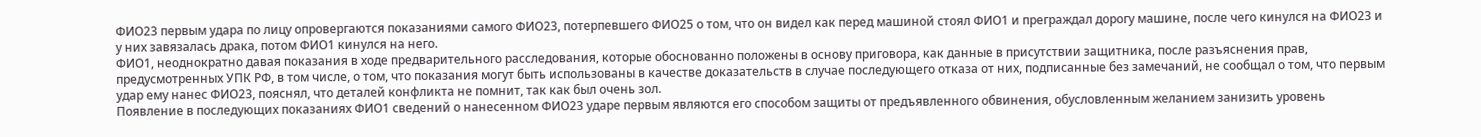ФИО23 первым удара по лицу опровергаются показаниями самого ФИО23, потерпевшего ФИО25 о том, что он видел как перед машиной стоял ФИО1 и преграждал дорогу машине, после чего кинулся на ФИО23 и у них завязалась драка, потом ФИО1 кинулся на него.
ФИО1, неоднократно давая показания в ходе предварительного расследования, которые обоснованно положены в основу приговора, как данные в присутствии защитника, после разъяснения прав, предусмотренных УПК РФ, в том числе, о том, что показания могут быть использованы в качестве доказательств в случае последующего отказа от них, подписанные без замечаний, не сообщал о том, что первым удар ему нанес ФИО23, пояснял, что деталей конфликта не помнит, так как был очень зол.
Появление в последующих показаниях ФИО1 сведений о нанесенном ФИО23 ударе первым являются его способом защиты от предъявленного обвинения, обусловленным желанием занизить уровень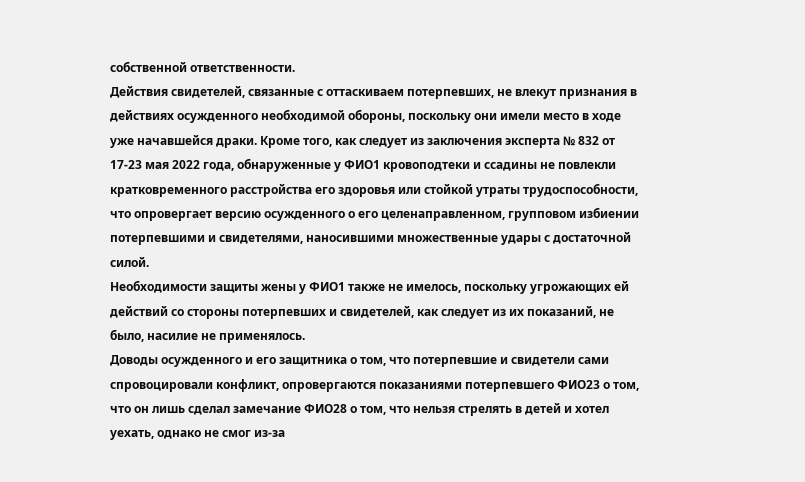собственной ответственности.
Действия свидетелей, связанные с оттаскиваем потерпевших, не влекут признания в действиях осужденного необходимой обороны, поскольку они имели место в ходе уже начавшейся драки. Кроме того, как следует из заключения эксперта № 832 от 17-23 мая 2022 года, обнаруженные у ФИО1 кровоподтеки и ссадины не повлекли кратковременного расстройства его здоровья или стойкой утраты трудоспособности, что опровергает версию осужденного о его целенаправленном, групповом избиении потерпевшими и свидетелями, наносившими множественные удары с достаточной силой.
Необходимости защиты жены у ФИО1 также не имелось, поскольку угрожающих ей действий со стороны потерпевших и свидетелей, как следует из их показаний, не было, насилие не применялось.
Доводы осужденного и его защитника о том, что потерпевшие и свидетели сами спровоцировали конфликт, опровергаются показаниями потерпевшего ФИО23 о том, что он лишь сделал замечание ФИО28 о том, что нельзя стрелять в детей и хотел уехать, однако не смог из-за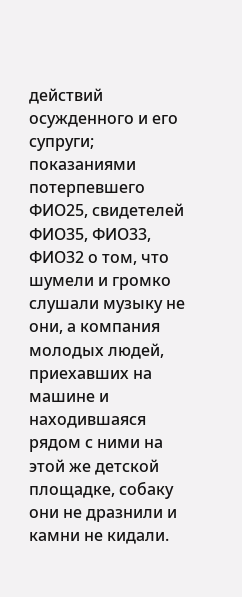действий осужденного и его супруги; показаниями потерпевшего ФИО25, свидетелей ФИО35, ФИО33, ФИО32 о том, что шумели и громко слушали музыку не они, а компания молодых людей, приехавших на машине и находившаяся рядом с ними на этой же детской площадке, собаку они не дразнили и камни не кидали.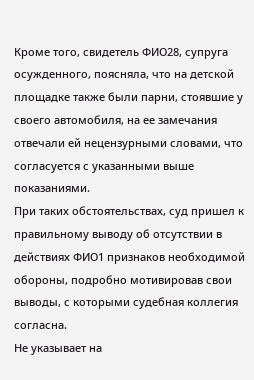Кроме того, свидетель ФИО28, супруга осужденного, поясняла, что на детской площадке также были парни, стоявшие у своего автомобиля, на ее замечания отвечали ей нецензурными словами, что согласуется с указанными выше показаниями.
При таких обстоятельствах, суд пришел к правильному выводу об отсутствии в действиях ФИО1 признаков необходимой обороны, подробно мотивировав свои выводы, с которыми судебная коллегия согласна.
Не указывает на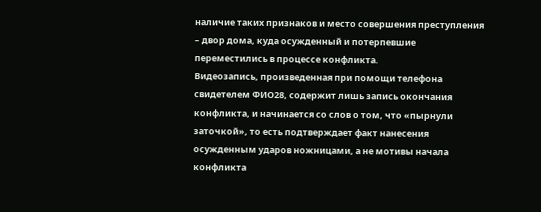наличие таких признаков и место совершения преступления – двор дома, куда осужденный и потерпевшие переместились в процессе конфликта.
Видеозапись, произведенная при помощи телефона свидетелем ФИО28, содержит лишь запись окончания конфликта, и начинается со слов о том, что «пырнули заточкой», то есть подтверждает факт нанесения осужденным ударов ножницами, а не мотивы начала конфликта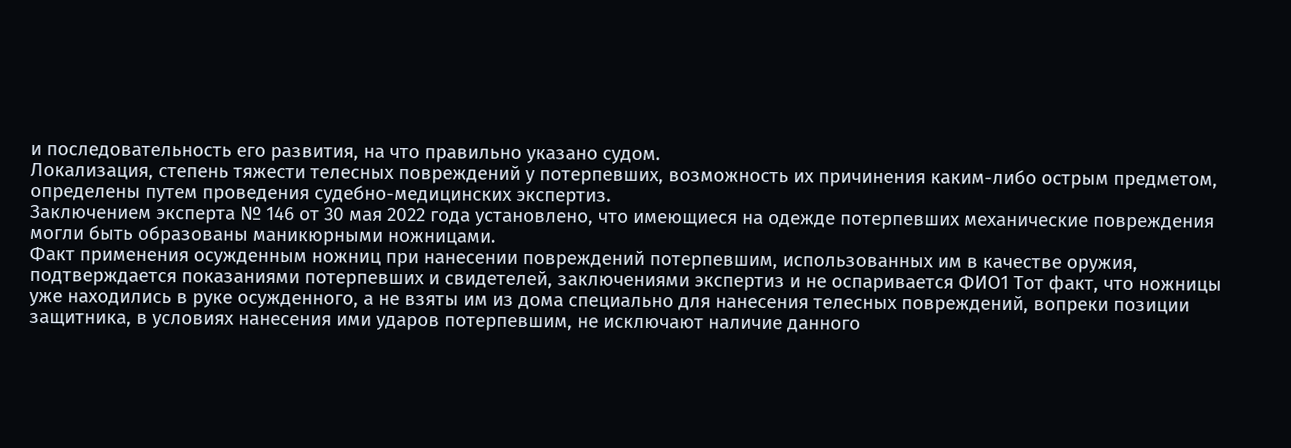и последовательность его развития, на что правильно указано судом.
Локализация, степень тяжести телесных повреждений у потерпевших, возможность их причинения каким-либо острым предметом, определены путем проведения судебно-медицинских экспертиз.
Заключением эксперта № 146 от 30 мая 2022 года установлено, что имеющиеся на одежде потерпевших механические повреждения могли быть образованы маникюрными ножницами.
Факт применения осужденным ножниц при нанесении повреждений потерпевшим, использованных им в качестве оружия, подтверждается показаниями потерпевших и свидетелей, заключениями экспертиз и не оспаривается ФИО1 Тот факт, что ножницы уже находились в руке осужденного, а не взяты им из дома специально для нанесения телесных повреждений, вопреки позиции защитника, в условиях нанесения ими ударов потерпевшим, не исключают наличие данного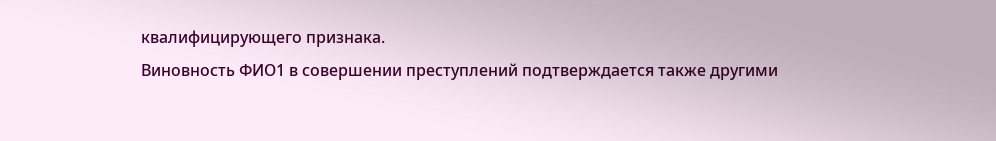квалифицирующего признака.
Виновность ФИО1 в совершении преступлений подтверждается также другими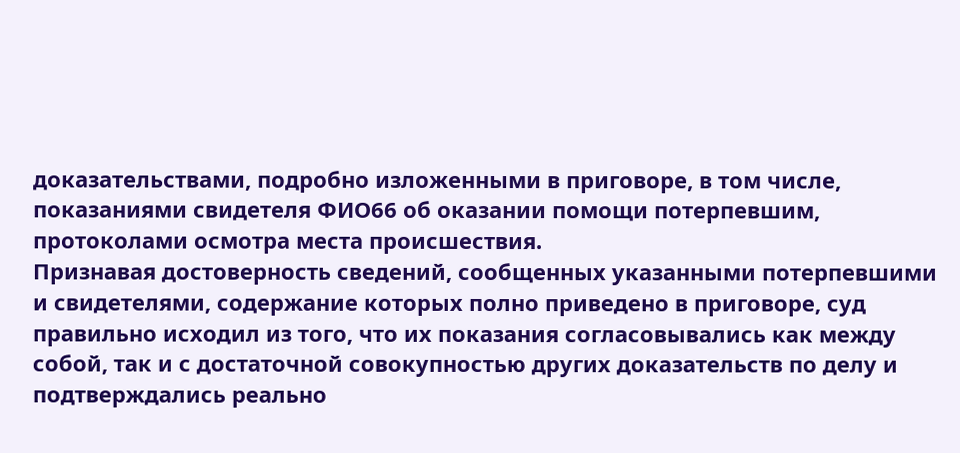доказательствами, подробно изложенными в приговоре, в том числе, показаниями свидетеля ФИО66 об оказании помощи потерпевшим, протоколами осмотра места происшествия.
Признавая достоверность сведений, сообщенных указанными потерпевшими и свидетелями, содержание которых полно приведено в приговоре, суд правильно исходил из того, что их показания согласовывались как между собой, так и с достаточной совокупностью других доказательств по делу и подтверждались реально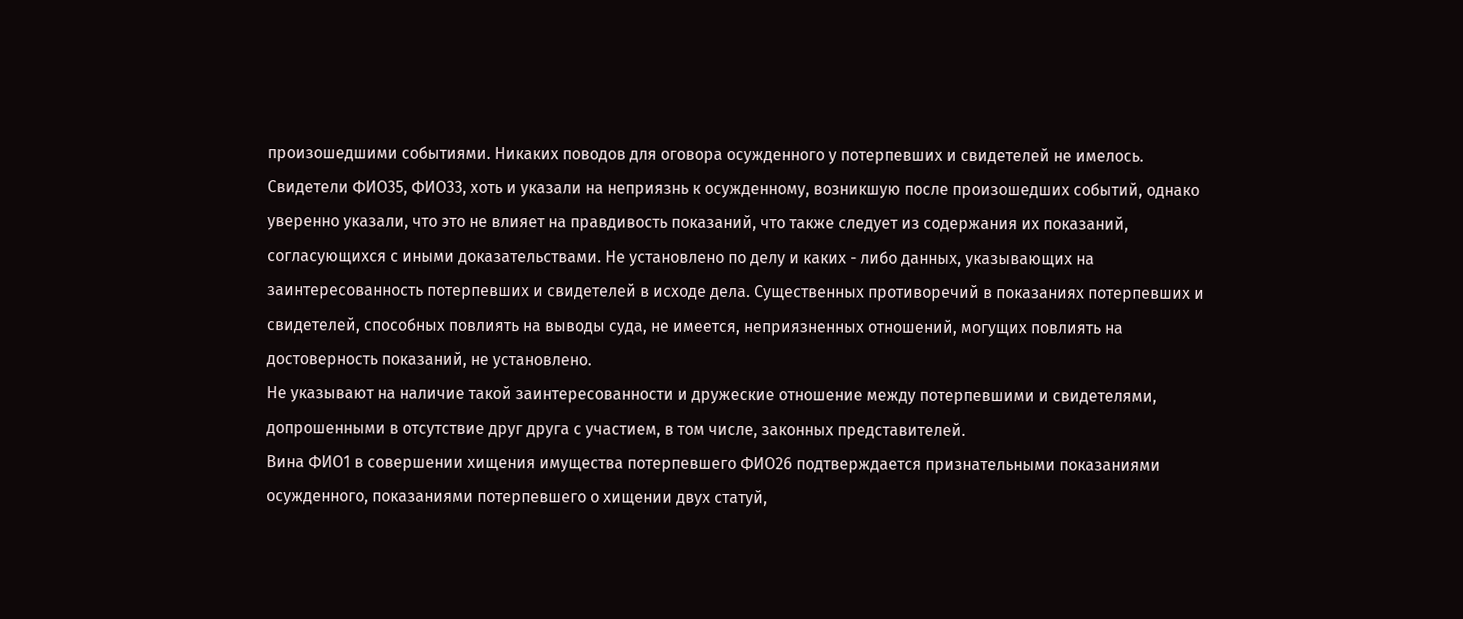произошедшими событиями. Никаких поводов для оговора осужденного у потерпевших и свидетелей не имелось. Свидетели ФИО35, ФИО33, хоть и указали на неприязнь к осужденному, возникшую после произошедших событий, однако уверенно указали, что это не влияет на правдивость показаний, что также следует из содержания их показаний, согласующихся с иными доказательствами. Не установлено по делу и каких - либо данных, указывающих на заинтересованность потерпевших и свидетелей в исходе дела. Существенных противоречий в показаниях потерпевших и свидетелей, способных повлиять на выводы суда, не имеется, неприязненных отношений, могущих повлиять на достоверность показаний, не установлено.
Не указывают на наличие такой заинтересованности и дружеские отношение между потерпевшими и свидетелями, допрошенными в отсутствие друг друга с участием, в том числе, законных представителей.
Вина ФИО1 в совершении хищения имущества потерпевшего ФИО26 подтверждается признательными показаниями осужденного, показаниями потерпевшего о хищении двух статуй,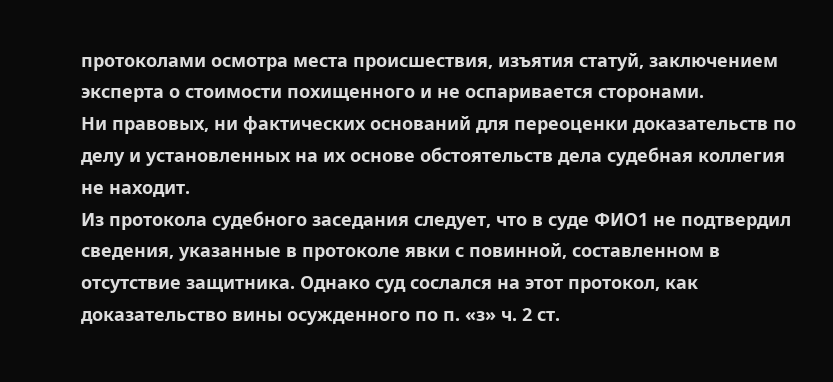протоколами осмотра места происшествия, изъятия статуй, заключением эксперта о стоимости похищенного и не оспаривается сторонами.
Ни правовых, ни фактических оснований для переоценки доказательств по делу и установленных на их основе обстоятельств дела судебная коллегия не находит.
Из протокола судебного заседания следует, что в суде ФИО1 не подтвердил сведения, указанные в протоколе явки с повинной, составленном в отсутствие защитника. Однако суд сослался на этот протокол, как доказательство вины осужденного по п. «з» ч. 2 ст.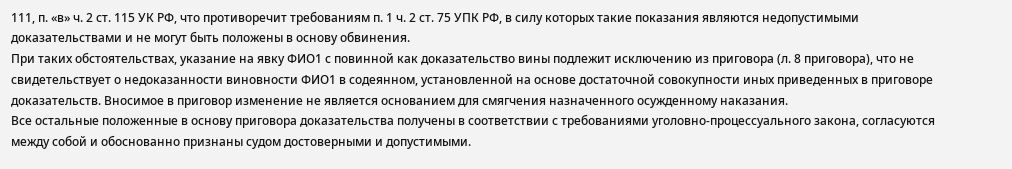111, п. «в» ч. 2 ст. 115 УК РФ, что противоречит требованиям п. 1 ч. 2 ст. 75 УПК РФ, в силу которых такие показания являются недопустимыми доказательствами и не могут быть положены в основу обвинения.
При таких обстоятельствах, указание на явку ФИО1 с повинной как доказательство вины подлежит исключению из приговора (л. 8 приговора), что не свидетельствует о недоказанности виновности ФИО1 в содеянном, установленной на основе достаточной совокупности иных приведенных в приговоре доказательств. Вносимое в приговор изменение не является основанием для смягчения назначенного осужденному наказания.
Все остальные положенные в основу приговора доказательства получены в соответствии с требованиями уголовно-процессуального закона, согласуются между собой и обоснованно признаны судом достоверными и допустимыми.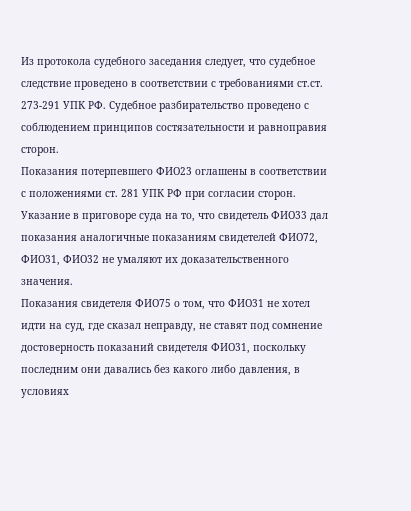Из протокола судебного заседания следует, что судебное следствие проведено в соответствии с требованиями ст.ст. 273-291 УПК РФ. Судебное разбирательство проведено с соблюдением принципов состязательности и равноправия сторон.
Показания потерпевшего ФИО23 оглашены в соответствии с положениями ст. 281 УПК РФ при согласии сторон.
Указание в приговоре суда на то, что свидетель ФИО33 дал показания аналогичные показаниям свидетелей ФИО72, ФИО31, ФИО32 не умаляют их доказательственного значения.
Показания свидетеля ФИО75 о том, что ФИО31 не хотел идти на суд, где сказал неправду, не ставят под сомнение достоверность показаний свидетеля ФИО31, поскольку последним они давались без какого либо давления, в условиях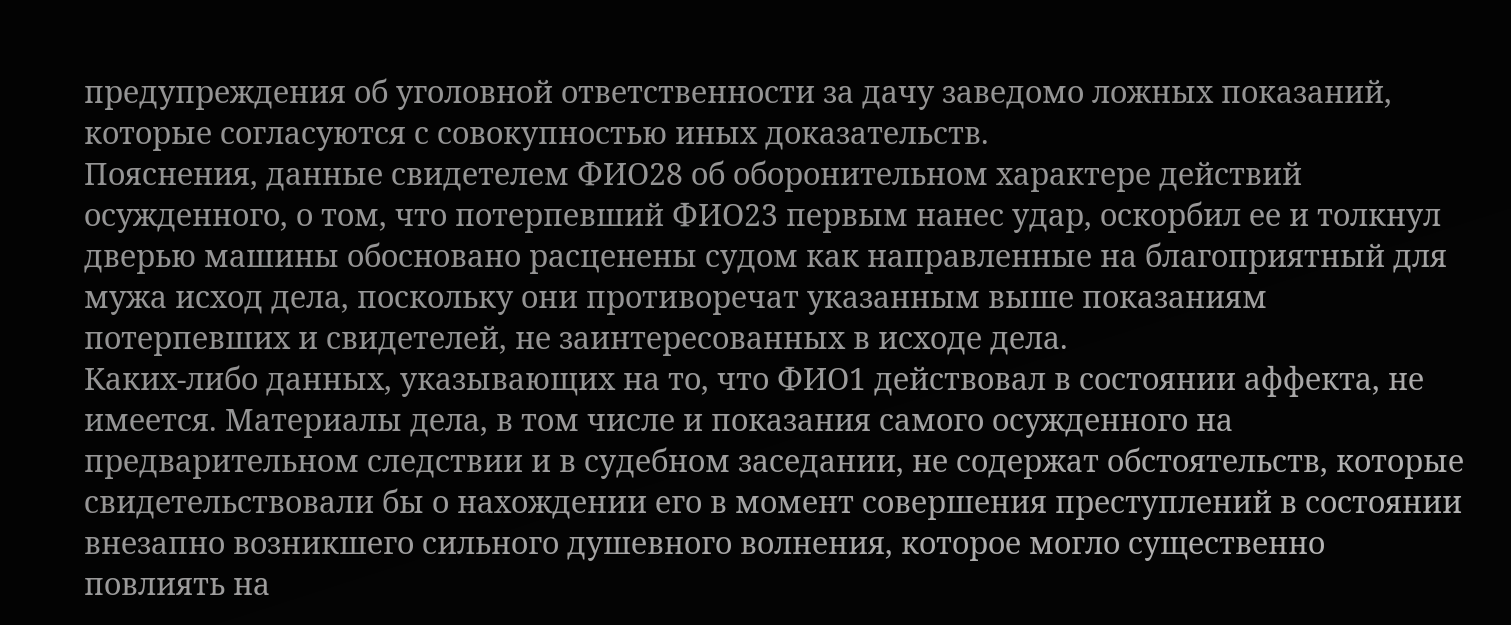предупреждения об уголовной ответственности за дачу заведомо ложных показаний, которые согласуются с совокупностью иных доказательств.
Пояснения, данные свидетелем ФИО28 об оборонительном характере действий осужденного, о том, что потерпевший ФИО23 первым нанес удар, оскорбил ее и толкнул дверью машины обосновано расценены судом как направленные на благоприятный для мужа исход дела, поскольку они противоречат указанным выше показаниям потерпевших и свидетелей, не заинтересованных в исходе дела.
Каких-либо данных, указывающих на то, что ФИО1 действовал в состоянии аффекта, не имеется. Материалы дела, в том числе и показания самого осужденного на предварительном следствии и в судебном заседании, не содержат обстоятельств, которые свидетельствовали бы о нахождении его в момент совершения преступлений в состоянии внезапно возникшего сильного душевного волнения, которое могло существенно повлиять на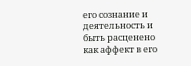его сознание и деятельность и быть расценено как аффект в его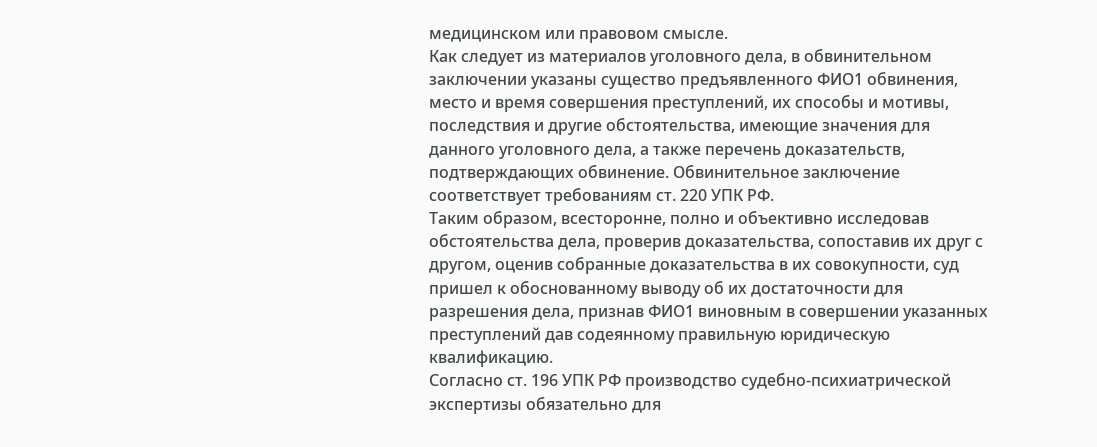медицинском или правовом смысле.
Как следует из материалов уголовного дела, в обвинительном заключении указаны существо предъявленного ФИО1 обвинения, место и время совершения преступлений, их способы и мотивы, последствия и другие обстоятельства, имеющие значения для данного уголовного дела, а также перечень доказательств, подтверждающих обвинение. Обвинительное заключение соответствует требованиям ст. 220 УПК РФ.
Таким образом, всесторонне, полно и объективно исследовав обстоятельства дела, проверив доказательства, сопоставив их друг с другом, оценив собранные доказательства в их совокупности, суд пришел к обоснованному выводу об их достаточности для разрешения дела, признав ФИО1 виновным в совершении указанных преступлений дав содеянному правильную юридическую квалификацию.
Согласно ст. 196 УПК РФ производство судебно-психиатрической экспертизы обязательно для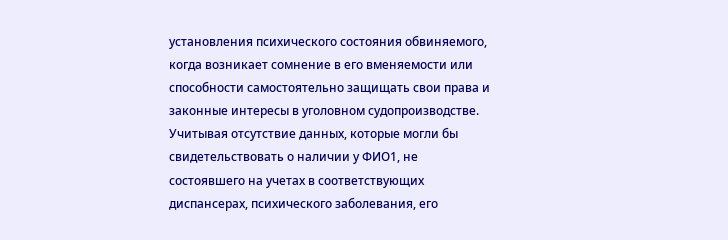установления психического состояния обвиняемого, когда возникает сомнение в его вменяемости или способности самостоятельно защищать свои права и законные интересы в уголовном судопроизводстве.
Учитывая отсутствие данных, которые могли бы свидетельствовать о наличии у ФИО1, не состоявшего на учетах в соответствующих диспансерах, психического заболевания, его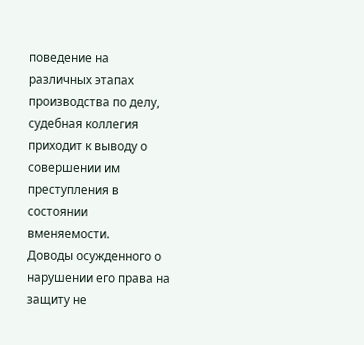поведение на различных этапах производства по делу, судебная коллегия приходит к выводу о совершении им преступления в состоянии вменяемости.
Доводы осужденного о нарушении его права на защиту не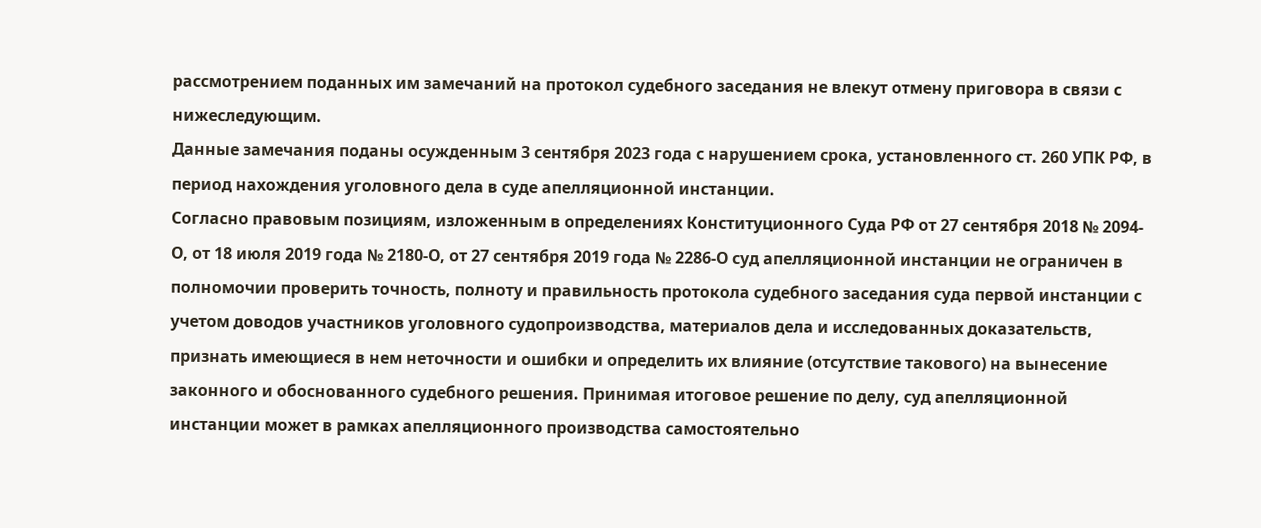рассмотрением поданных им замечаний на протокол судебного заседания не влекут отмену приговора в связи с нижеследующим.
Данные замечания поданы осужденным 3 сентября 2023 года с нарушением срока, установленного ст. 260 УПК РФ, в период нахождения уголовного дела в суде апелляционной инстанции.
Согласно правовым позициям, изложенным в определениях Конституционного Суда РФ от 27 сентября 2018 № 2094-О, от 18 июля 2019 года № 2180-О, от 27 сентября 2019 года № 2286-О суд апелляционной инстанции не ограничен в полномочии проверить точность, полноту и правильность протокола судебного заседания суда первой инстанции с учетом доводов участников уголовного судопроизводства, материалов дела и исследованных доказательств, признать имеющиеся в нем неточности и ошибки и определить их влияние (отсутствие такового) на вынесение законного и обоснованного судебного решения. Принимая итоговое решение по делу, суд апелляционной инстанции может в рамках апелляционного производства самостоятельно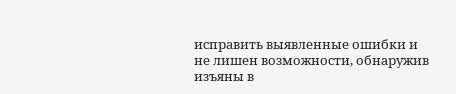исправить выявленные ошибки и не лишен возможности, обнаружив изъяны в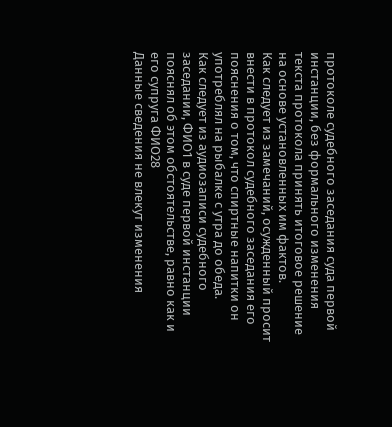протоколе судебного заседания суда первой инстанции, без формального изменения текста протокола принять итоговое решение на основе установленных им фактов.
Как следует из замечаний, осужденный просит внести в протокол судебного заседания его пояснения о том, что спиртные напитки он употреблял на рыбалке с утра до обеда.
Как следует из аудиозаписи судебного заседании, ФИО1 в суде первой инстанции пояснял об этом обстоятельстве, равно как и его супруга ФИО28
Данные сведения не влекут изменения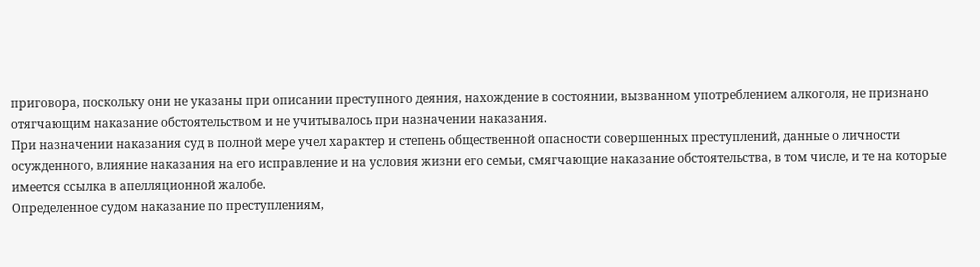приговора, поскольку они не указаны при описании преступного деяния, нахождение в состоянии, вызванном употреблением алкоголя, не признано отягчающим наказание обстоятельством и не учитывалось при назначении наказания.
При назначении наказания суд в полной мере учел характер и степень общественной опасности совершенных преступлений, данные о личности осужденного, влияние наказания на его исправление и на условия жизни его семьи, смягчающие наказание обстоятельства, в том числе, и те на которые имеется ссылка в апелляционной жалобе.
Определенное судом наказание по преступлениям,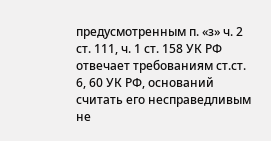предусмотренным п. «з» ч. 2 ст. 111, ч. 1 ст. 158 УК РФ отвечает требованиям ст.ст. 6, 60 УК РФ, оснований считать его несправедливым не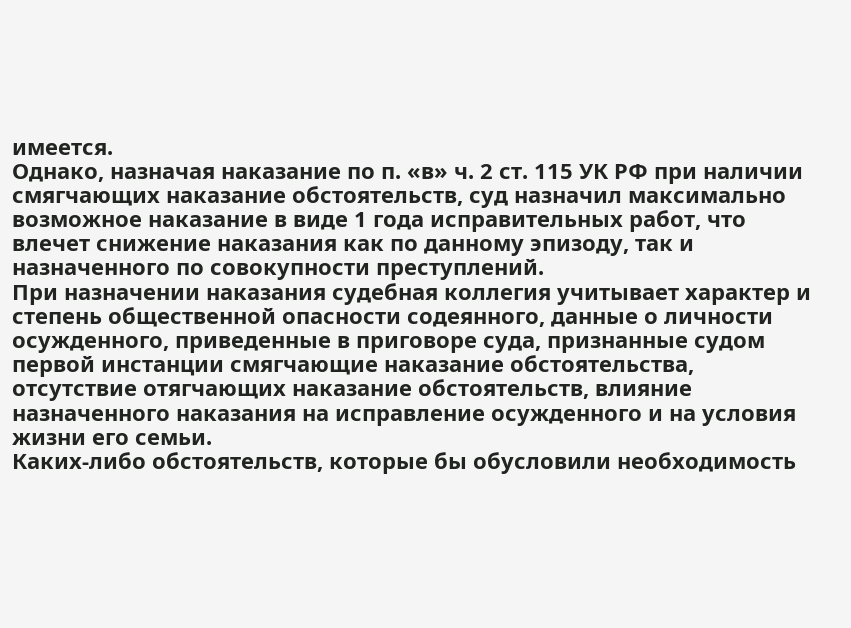имеется.
Однако, назначая наказание по п. «в» ч. 2 ст. 115 УК РФ при наличии смягчающих наказание обстоятельств, суд назначил максимально возможное наказание в виде 1 года исправительных работ, что влечет снижение наказания как по данному эпизоду, так и назначенного по совокупности преступлений.
При назначении наказания судебная коллегия учитывает характер и степень общественной опасности содеянного, данные о личности осужденного, приведенные в приговоре суда, признанные судом первой инстанции смягчающие наказание обстоятельства, отсутствие отягчающих наказание обстоятельств, влияние назначенного наказания на исправление осужденного и на условия жизни его семьи.
Каких-либо обстоятельств, которые бы обусловили необходимость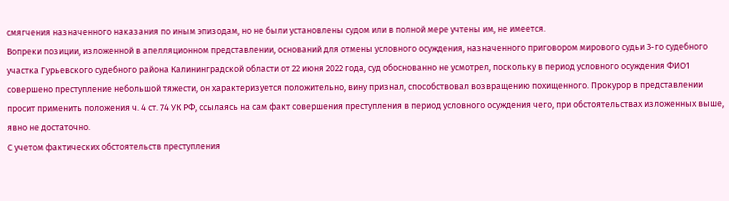смягчения назначенного наказания по иным эпизодам, но не были установлены судом или в полной мере учтены им, не имеется.
Вопреки позиции, изложенной в апелляционном представлении, оснований для отмены условного осуждения, назначенного приговором мирового судьи 3-го судебного участка Гурьевского судебного района Калининградской области от 22 июня 2022 года, суд обоснованно не усмотрел, поскольку в период условного осуждения ФИО1 совершено преступление небольшой тяжести, он характеризуется положительно, вину признал, способствовал возвращению похищенного. Прокурор в представлении просит применить положения ч. 4 ст. 74 УК РФ, ссылаясь на сам факт совершения преступления в период условного осуждения чего, при обстоятельствах изложенных выше, явно не достаточно.
С учетом фактических обстоятельств преступления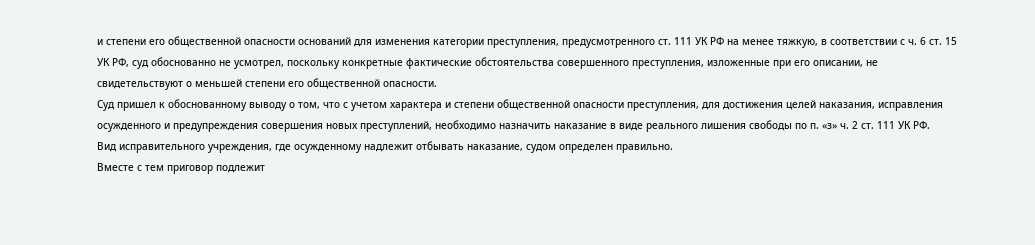и степени его общественной опасности оснований для изменения категории преступления, предусмотренного ст. 111 УК РФ на менее тяжкую, в соответствии с ч. 6 ст. 15 УК РФ, суд обоснованно не усмотрел, поскольку конкретные фактические обстоятельства совершенного преступления, изложенные при его описании, не свидетельствуют о меньшей степени его общественной опасности.
Суд пришел к обоснованному выводу о том, что с учетом характера и степени общественной опасности преступления, для достижения целей наказания, исправления осужденного и предупреждения совершения новых преступлений, необходимо назначить наказание в виде реального лишения свободы по п. «з» ч. 2 ст. 111 УК РФ.
Вид исправительного учреждения, где осужденному надлежит отбывать наказание, судом определен правильно.
Вместе с тем приговор подлежит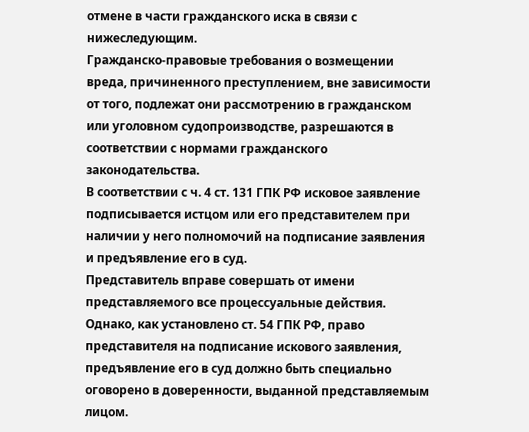отмене в части гражданского иска в связи с нижеследующим.
Гражданско-правовые требования о возмещении вреда, причиненного преступлением, вне зависимости от того, подлежат они рассмотрению в гражданском или уголовном судопроизводстве, разрешаются в соответствии с нормами гражданского законодательства.
В соответствии с ч. 4 ст. 131 ГПК РФ исковое заявление подписывается истцом или его представителем при наличии у него полномочий на подписание заявления и предъявление его в суд.
Представитель вправе совершать от имени представляемого все процессуальные действия. Однако, как установлено ст. 54 ГПК РФ, право представителя на подписание искового заявления, предъявление его в суд должно быть специально оговорено в доверенности, выданной представляемым лицом.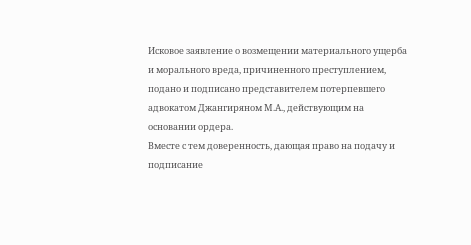Исковое заявление о возмещении материального ущерба и морального вреда, причиненного преступлением, подано и подписано представителем потерпевшего адвокатом Джангиряном М.А., действующим на основании ордера.
Вместе с тем доверенность, дающая право на подачу и подписание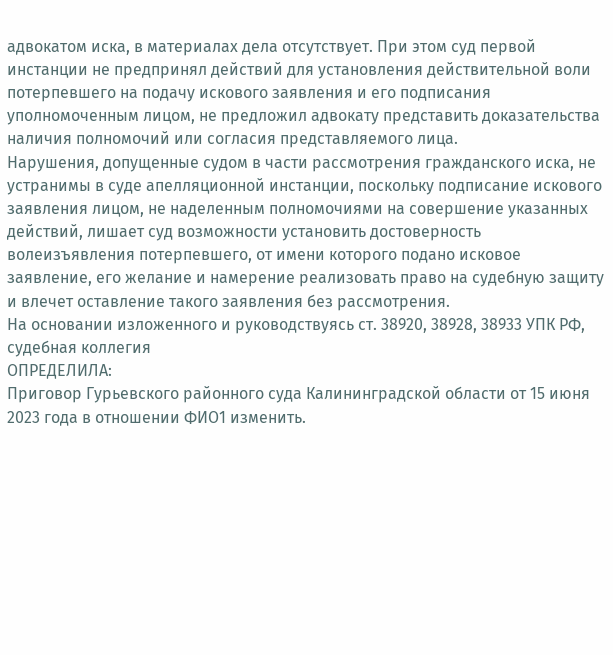адвокатом иска, в материалах дела отсутствует. При этом суд первой инстанции не предпринял действий для установления действительной воли потерпевшего на подачу искового заявления и его подписания уполномоченным лицом, не предложил адвокату представить доказательства наличия полномочий или согласия представляемого лица.
Нарушения, допущенные судом в части рассмотрения гражданского иска, не устранимы в суде апелляционной инстанции, поскольку подписание искового заявления лицом, не наделенным полномочиями на совершение указанных действий, лишает суд возможности установить достоверность волеизъявления потерпевшего, от имени которого подано исковое заявление, его желание и намерение реализовать право на судебную защиту и влечет оставление такого заявления без рассмотрения.
На основании изложенного и руководствуясь ст. 38920, 38928, 38933 УПК РФ, судебная коллегия
ОПРЕДЕЛИЛА:
Приговор Гурьевского районного суда Калининградской области от 15 июня 2023 года в отношении ФИО1 изменить.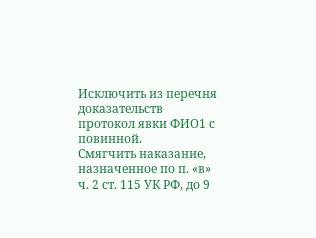Исключить из перечня доказательств протокол явки ФИО1 с повинной.
Смягчить наказание, назначенное по п. «в» ч. 2 ст. 115 УК РФ, до 9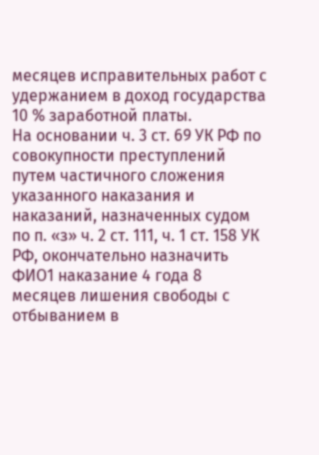месяцев исправительных работ с удержанием в доход государства 10 % заработной платы.
На основании ч. 3 ст. 69 УК РФ по совокупности преступлений путем частичного сложения указанного наказания и наказаний, назначенных судом по п. «з» ч. 2 ст. 111, ч. 1 ст. 158 УК РФ, окончательно назначить ФИО1 наказание 4 года 8 месяцев лишения свободы с отбыванием в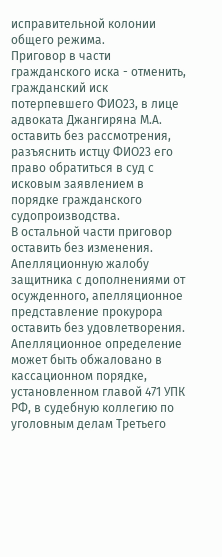исправительной колонии общего режима.
Приговор в части гражданского иска - отменить, гражданский иск потерпевшего ФИО23, в лице адвоката Джангиряна М.А. оставить без рассмотрения, разъяснить истцу ФИО23 его право обратиться в суд с исковым заявлением в порядке гражданского судопроизводства.
В остальной части приговор оставить без изменения.
Апелляционную жалобу защитника с дополнениями от осужденного, апелляционное представление прокурора оставить без удовлетворения.
Апелляционное определение может быть обжаловано в кассационном порядке, установленном главой 471 УПК РФ, в судебную коллегию по уголовным делам Третьего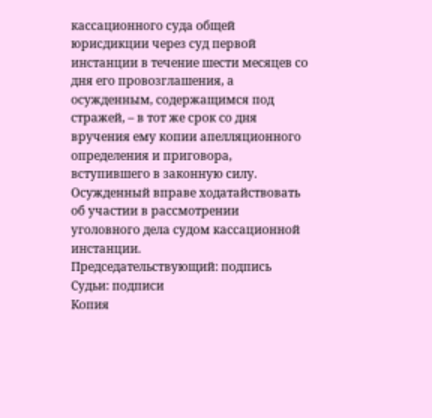кассационного суда общей юрисдикции через суд первой инстанции в течение шести месяцев со дня его провозглашения, а осужденным, содержащимся под стражей, – в тот же срок со дня вручения ему копии апелляционного определения и приговора, вступившего в законную силу.
Осужденный вправе ходатайствовать об участии в рассмотрении уголовного дела судом кассационной инстанции.
Председательствующий: подпись
Судьи: подписи
Копия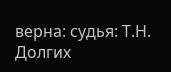верна: судья: Т.Н. Долгих